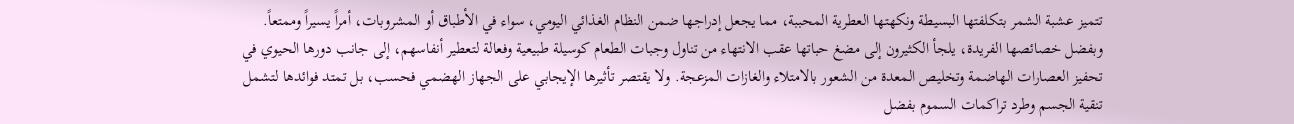تتميز عشبة الشمر بتكلفتها البسيطة ونكهتها العطرية المحببة، مما يجعل إدراجها ضمن النظام الغذائي اليومي، سواء في الأطباق أو المشروبات، أمراً يسيراً وممتعاً. وبفضل خصائصها الفريدة، يلجأ الكثيرون إلى مضغ حباتها عقب الانتهاء من تناول وجبات الطعام كوسيلة طبيعية وفعالة لتعطير أنفاسهم، إلى جانب دورها الحيوي في تحفيز العصارات الهاضمة وتخليص المعدة من الشعور بالامتلاء والغازات المزعجة. ولا يقتصر تأثيرها الإيجابي على الجهاز الهضمي فحسب، بل تمتد فوائدها لتشمل تنقية الجسم وطرد تراكمات السموم بفضل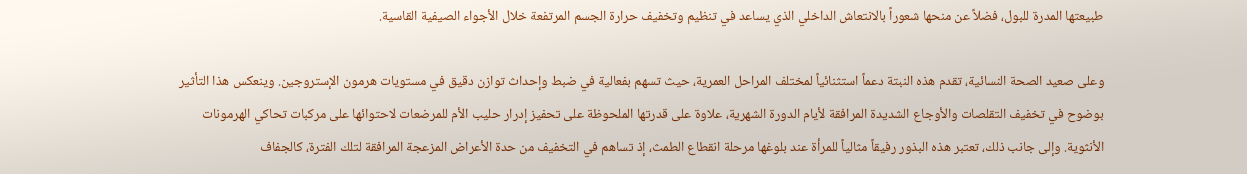طبيعتها المدرة للبول، فضلاً عن منحها شعوراً بالانتعاش الداخلي الذي يساعد في تنظيم وتخفيف حرارة الجسم المرتفعة خلال الأجواء الصيفية القاسية.

وعلى صعيد الصحة النسائية، تقدم هذه النبتة دعماً استثنائياً لمختلف المراحل العمرية، حيث تسهم بفعالية في ضبط وإحداث توازن دقيق في مستويات هرمون الإستروجين. وينعكس هذا التأثير بوضوح في تخفيف التقلصات والأوجاع الشديدة المرافقة لأيام الدورة الشهرية، علاوة على قدرتها الملحوظة على تحفيز إدرار حليب الأم للمرضعات لاحتوائها على مركبات تحاكي الهرمونات الأنثوية. وإلى جانب ذلك، تعتبر هذه البذور رفيقاً مثالياً للمرأة عند بلوغها مرحلة انقطاع الطمث، إذ تساهم في التخفيف من حدة الأعراض المزعجة المرافقة لتلك الفترة، كالجفاف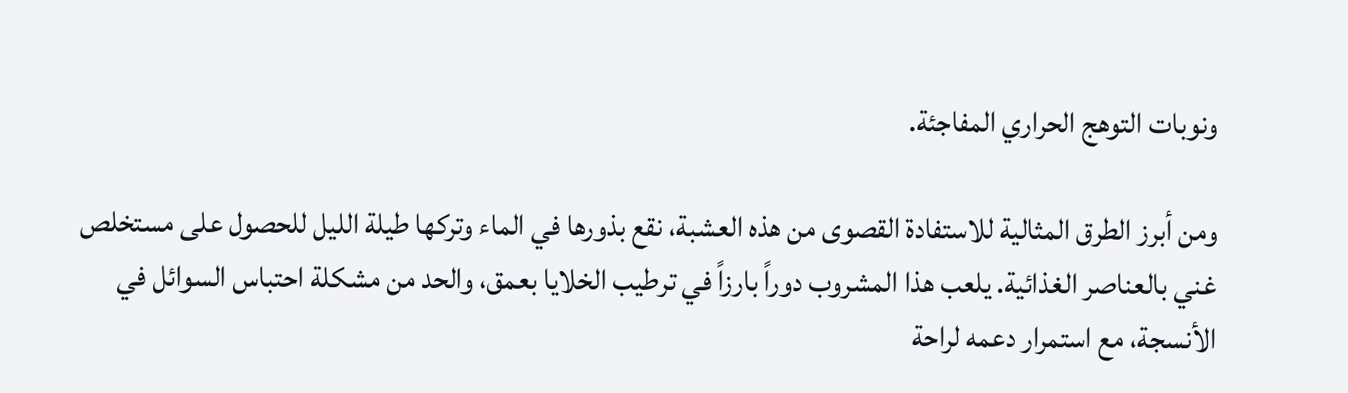ونوبات التوهج الحراري المفاجئة.

ومن أبرز الطرق المثالية للاستفادة القصوى من هذه العشبة، نقع بذورها في الماء وتركها طيلة الليل للحصول على مستخلص غني بالعناصر الغذائية. يلعب هذا المشروب دوراً بارزاً في ترطيب الخلايا بعمق، والحد من مشكلة احتباس السوائل في الأنسجة، مع استمرار دعمه لراحة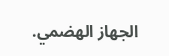الجهاز الهضمي.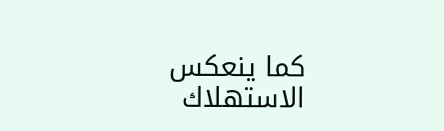كما ينعكس الاستهلاك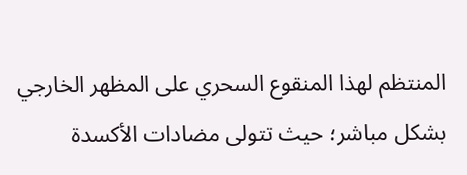المنتظم لهذا المنقوع السحري على المظهر الخارجي بشكل مباشر؛ حيث تتولى مضادات الأكسدة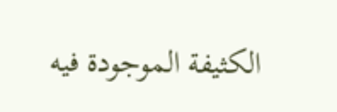الكثيفة الموجودة فيه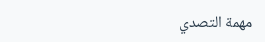مهمة التصدي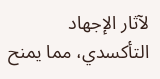لآثار الإجهاد التأكسدي، مما يمنح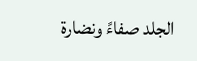الجلد صفاءً ونضارة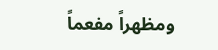ومظهراً مفعماً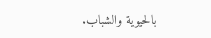بالحيوية والشباب.